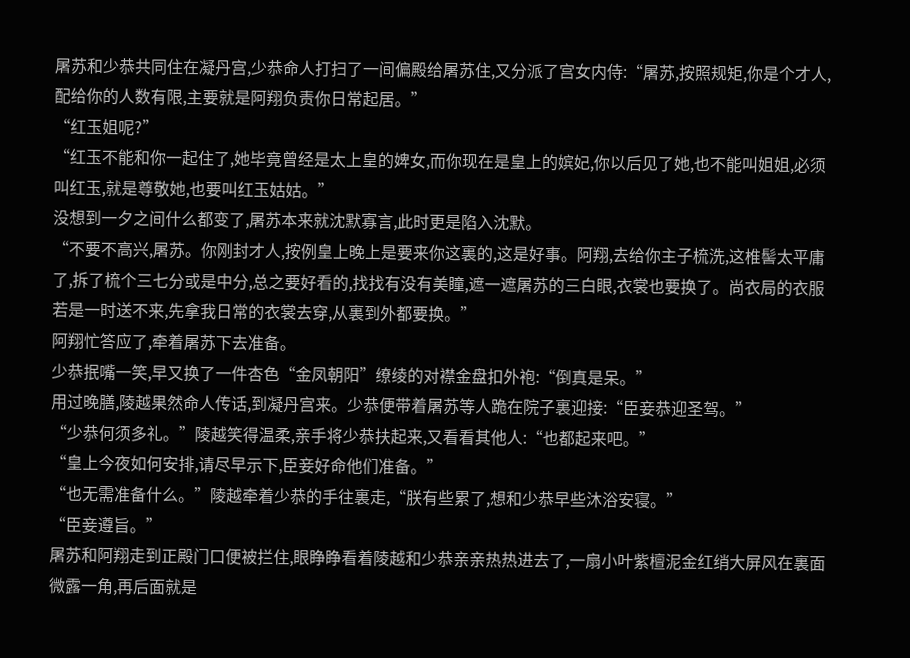屠苏和少恭共同住在凝丹宫,少恭命人打扫了一间偏殿给屠苏住,又分派了宫女内侍:“屠苏,按照规矩,你是个才人,配给你的人数有限,主要就是阿翔负责你日常起居。”
“红玉姐呢?”
“红玉不能和你一起住了,她毕竟曾经是太上皇的婢女,而你现在是皇上的嫔妃,你以后见了她,也不能叫姐姐,必须叫红玉,就是尊敬她,也要叫红玉姑姑。”
没想到一夕之间什么都变了,屠苏本来就沈默寡言,此时更是陷入沈默。
“不要不高兴,屠苏。你刚封才人,按例皇上晚上是要来你这裏的,这是好事。阿翔,去给你主子梳洗,这椎髻太平庸了,拆了梳个三七分或是中分,总之要好看的,找找有没有美瞳,遮一遮屠苏的三白眼,衣裳也要换了。尚衣局的衣服若是一时送不来,先拿我日常的衣裳去穿,从裏到外都要换。”
阿翔忙答应了,牵着屠苏下去准备。
少恭抿嘴一笑,早又换了一件杏色“金凤朝阳”缭绫的对襟金盘扣外袍:“倒真是呆。”
用过晚膳,陵越果然命人传话,到凝丹宫来。少恭便带着屠苏等人跪在院子裏迎接:“臣妾恭迎圣驾。”
“少恭何须多礼。”陵越笑得温柔,亲手将少恭扶起来,又看看其他人:“也都起来吧。”
“皇上今夜如何安排,请尽早示下,臣妾好命他们准备。”
“也无需准备什么。”陵越牵着少恭的手往裏走,“朕有些累了,想和少恭早些沐浴安寝。”
“臣妾遵旨。”
屠苏和阿翔走到正殿门口便被拦住,眼睁睁看着陵越和少恭亲亲热热进去了,一扇小叶紫檀泥金红绡大屏风在裏面微露一角,再后面就是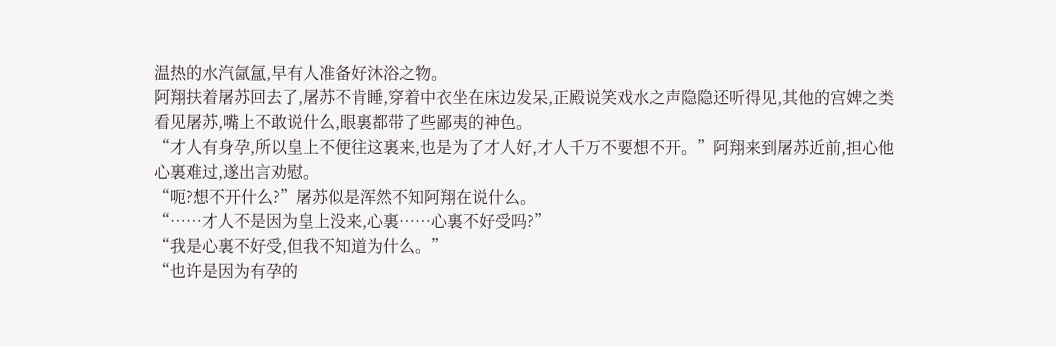温热的水汽氤氲,早有人准备好沐浴之物。
阿翔扶着屠苏回去了,屠苏不肯睡,穿着中衣坐在床边发呆,正殿说笑戏水之声隐隐还听得见,其他的宫婢之类看见屠苏,嘴上不敢说什么,眼裏都带了些鄙夷的神色。
“才人有身孕,所以皇上不便往这裏来,也是为了才人好,才人千万不要想不开。”阿翔来到屠苏近前,担心他心裏难过,遂出言劝慰。
“呃?想不开什么?”屠苏似是浑然不知阿翔在说什么。
“……才人不是因为皇上没来,心裏……心裏不好受吗?”
“我是心裏不好受,但我不知道为什么。”
“也许是因为有孕的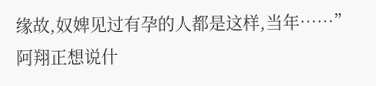缘故,奴婢见过有孕的人都是这样,当年……”阿翔正想说什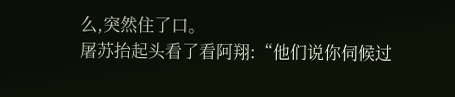么,突然住了口。
屠苏抬起头看了看阿翔:“他们说你伺候过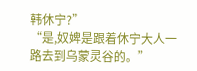韩休宁?”
“是,奴婢是跟着休宁大人一路去到乌蒙灵谷的。”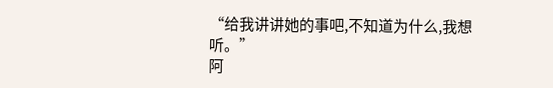“给我讲讲她的事吧,不知道为什么,我想听。”
阿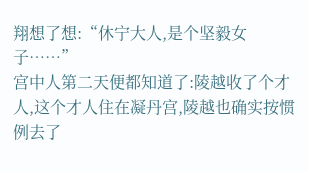翔想了想:“休宁大人,是个坚毅女子……”
宫中人第二天便都知道了:陵越收了个才人,这个才人住在凝丹宫,陵越也确实按惯例去了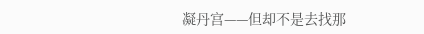凝丹宫——但却不是去找那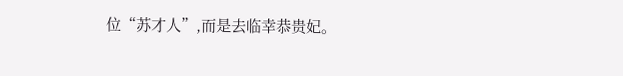位“苏才人”,而是去临幸恭贵妃。